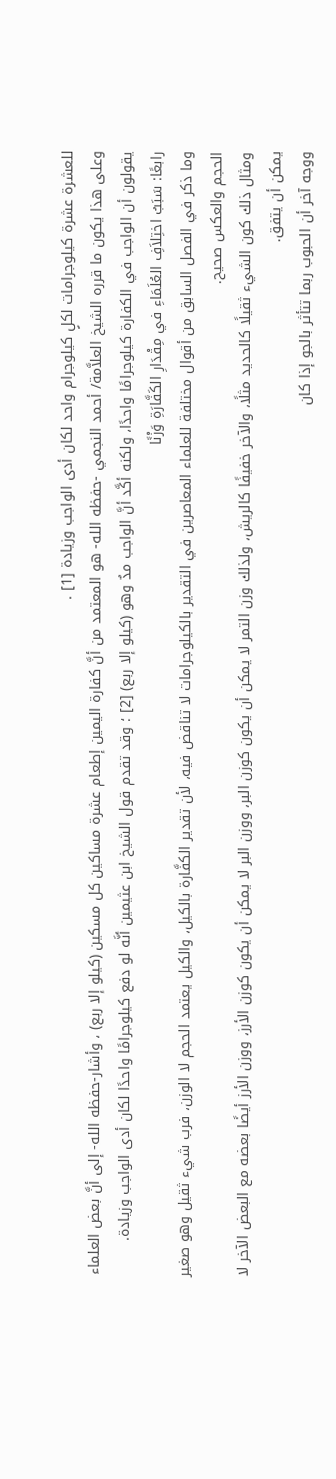للعشرة عشرة كيلوجرامات لكلٍ كيلوجرام واحد لكان أدى الواجب وزيادة [1] .
وعلى هذا يكون ما قرره الشيخ العلاَّمة/ أحمد النجمي -حفظه الله- هو المعتمد من أنَّ كفارة اليمين إطعام عشرة مساكين كل مسكين (كيلو إلا ربع) ، وأشار-حفظه الله- إلى أنَّ بعض العلماء يقولون أن الواجب في الكفارة كيلوجرامًا واحدًا، ولكنه أكَّد أنَّ الواجب مدٌ وهو (كيلو إلا ربع) [2] ؛ وقد تقدم قول الشيخ ابن عثيمين أنَّه لو دفع كيلوجرامًا واحدًا لكان أدى الواجب وزيادة.
رابعًا: سَبَبُ اختِلاَفِ العُلَمَاءِ في مِقْدَارِ الكَفَّارَةِ وَزْنًا
وما ذكر في الفصل السابق من أقوال مختلفة للعلماء المعاصرين في التقدير بالكيلوجرامات لا تناقض فيه، لأن تقدير الكفَّارة بالكيل، والكيل يعتمد الحجم لا الوزن، فرب شيء ثقيل وهو صغير الحجم والعكس صحيح.
ومثال ذلك كون الشيء ثقيلًا كالحديد مثلًا، والآخر خفيفًا كالريش، ولذلك وزن التمر لا يمكن أن يكون كوزن البر، ووزن البر لا يمكن أن يكون كوزن الأرز، ووزن الأرز أيضًا بعضه مع البعض الآخر لا يمكن أن يتفق.
ووجه آخر أن الحبوب ربما تتأثر بالجو إذا كان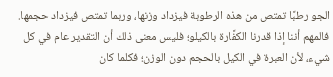الجو رطبًا تمتص من هذه الرطوبة فيزداد وزنها، وربما تمتص فيزداد حجمها.
فالمهم أننا إذا قدرنا الكفَّارة بالكيلو؛ فليس معنى ذلك أن التقدير عام في كل شيء، لأن العبرة في الكيل بالحجم دون الوزن؛ فكلما كان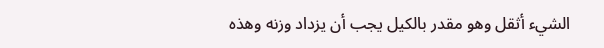الشيء أثقل وهو مقدر بالكيل يجب أن يزداد وزنه وهذه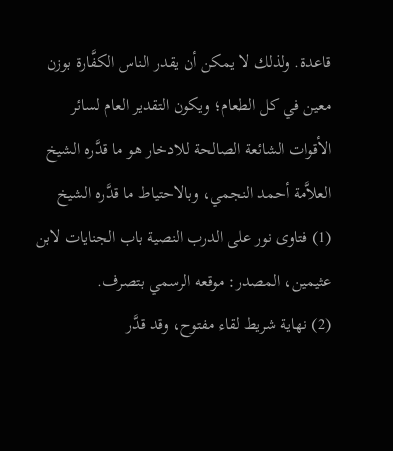قاعدة. ولذلك لا يمكن أن يقدر الناس الكفَّارة بوزن معين في كل الطعام؛ ويكون التقدير العام لسائر الأقوات الشائعة الصالحة للادخار هو ما قدَّره الشيخ العلاَّمة أحمد النجمي، وبالاحتياط ما قدَّره الشيخ
(1) فتاوى نور على الدرب النصية باب الجنايات لابن عثيمين، المصدر: موقعه الرسمي بتصرف.
(2) نهاية شريط لقاء مفتوح، وقد قدَّر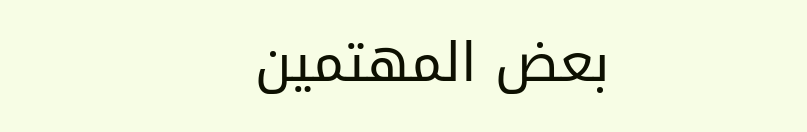بعض المهتمين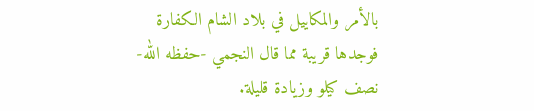بالأمر والمكاييل في بلاد الشام الكفارة فوجدها قريبة مما قال النجمي -حفظه الله- نصف كيلو وزيادة قليلة.